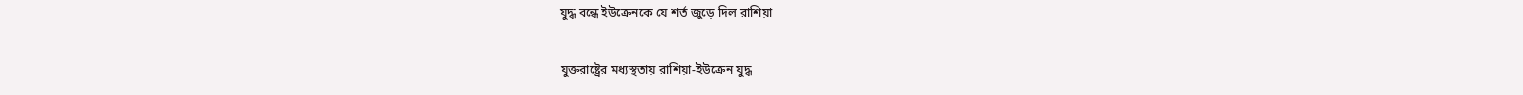যুদ্ধ বন্ধে ইউক্রেনকে যে শর্ত জুড়ে দিল রাশিয়া

যুক্তরাষ্ট্রের মধ্যস্থতায় রাশিয়া-ইউক্রেন যুদ্ধ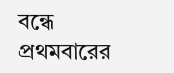বন্ধে প্রথমবারের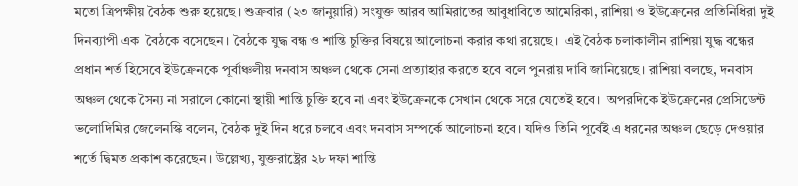মতো ত্রিপক্ষীয় বৈঠক শুরু হয়েছে। শুক্রবার (২৩ জানুয়ারি) সংযুক্ত আরব আমিরাতের আবুধাবিতে আমেরিকা, রাশিয়া ও ইউক্রেনের প্রতিনিধিরা দুই দিনব্যাপী এক  বৈঠকে বসেছেন। বৈঠকে যুদ্ধ বন্ধ ও শান্তি চুক্তির বিষয়ে আলোচনা করার কথা রয়েছে।  এই বৈঠক চলাকালীন রাশিয়া যুদ্ধ বন্ধের প্রধান শর্ত হিসেবে ইউক্রেনকে পূর্বাঞ্চলীয় দনবাস অঞ্চল থেকে সেনা প্রত্যাহার করতে হবে বলে পুনরায় দাবি জানিয়েছে। রাশিয়া বলছে, দনবাস অঞ্চল থেকে সৈন্য না সরালে কোনো স্থায়ী শান্তি চুক্তি হবে না এবং ইউক্রেনকে সেখান থেকে সরে যেতেই হবে।  অপরদিকে ইউক্রেনের প্রেসিডেন্ট ভলোদিমির জেলেনস্কি বলেন, বৈঠক দুই দিন ধরে চলবে এবং দনবাস সম্পর্কে আলোচনা হবে। যদিও তিনি পূর্বেই এ ধরনের অঞ্চল ছেড়ে দেওয়ার শর্তে দ্বিমত প্রকাশ করেছেন। উল্লেখ্য, যুক্তরাষ্ট্রের ২৮ দফা শান্তি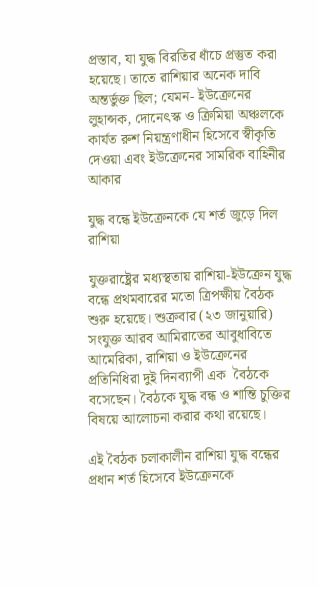প্রস্তাব, যা যুদ্ধ বিরতির ধাঁচে প্রস্তুত করা হয়েছে। তাতে রাশিয়ার অনেক দাবি অন্তর্ভুক্ত ছিল; যেমন- ইউক্রেনের লুহান্সক, দোনেৎস্ক ও ক্রিমিয়া অঞ্চলকে কার্যত রুশ নিয়ন্ত্রণাধীন হিসেবে স্বীকৃতি দেওয়া এবং ইউক্রেনের সামরিক বাহিনীর আকার

যুদ্ধ বন্ধে ইউক্রেনকে যে শর্ত জুড়ে দিল রাশিয়া

যুক্তরাষ্ট্রের মধ্যস্থতায় রাশিয়া-ইউক্রেন যুদ্ধ বন্ধে প্রথমবারের মতো ত্রিপক্ষীয় বৈঠক শুরু হয়েছে। শুক্রবার (২৩ জানুয়ারি) সংযুক্ত আরব আমিরাতের আবুধাবিতে আমেরিকা, রাশিয়া ও ইউক্রেনের প্রতিনিধিরা দুই দিনব্যাপী এক  বৈঠকে বসেছেন। বৈঠকে যুদ্ধ বন্ধ ও শান্তি চুক্তির বিষয়ে আলোচনা করার কথা রয়েছে।

এই বৈঠক চলাকালীন রাশিয়া যুদ্ধ বন্ধের প্রধান শর্ত হিসেবে ইউক্রেনকে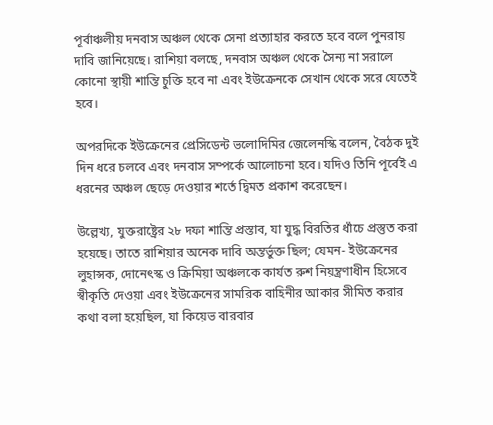পূর্বাঞ্চলীয় দনবাস অঞ্চল থেকে সেনা প্রত্যাহার করতে হবে বলে পুনরায় দাবি জানিয়েছে। রাশিয়া বলছে, দনবাস অঞ্চল থেকে সৈন্য না সরালে কোনো স্থায়ী শান্তি চুক্তি হবে না এবং ইউক্রেনকে সেখান থেকে সরে যেতেই হবে।

অপরদিকে ইউক্রেনের প্রেসিডেন্ট ভলোদিমির জেলেনস্কি বলেন, বৈঠক দুই দিন ধরে চলবে এবং দনবাস সম্পর্কে আলোচনা হবে। যদিও তিনি পূর্বেই এ ধরনের অঞ্চল ছেড়ে দেওয়ার শর্তে দ্বিমত প্রকাশ করেছেন।

উল্লেখ্য, যুক্তরাষ্ট্রের ২৮ দফা শান্তি প্রস্তাব, যা যুদ্ধ বিরতির ধাঁচে প্রস্তুত করা হয়েছে। তাতে রাশিয়ার অনেক দাবি অন্তর্ভুক্ত ছিল; যেমন- ইউক্রেনের লুহান্সক, দোনেৎস্ক ও ক্রিমিয়া অঞ্চলকে কার্যত রুশ নিয়ন্ত্রণাধীন হিসেবে স্বীকৃতি দেওয়া এবং ইউক্রেনের সামরিক বাহিনীর আকার সীমিত করার কথা বলা হয়েছিল, যা কিয়েভ বারবার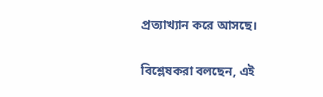প্রত্যাখ্যান করে আসছে।

বিশ্লেষকরা বলছেন, এই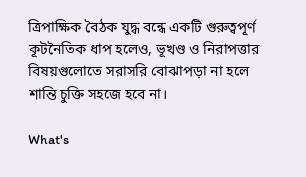ত্রিপাক্ষিক বৈঠক যুদ্ধ বন্ধে একটি গুরুত্বপূর্ণ কূটনৈতিক ধাপ হলেও, ভূখণ্ড ও নিরাপত্তার বিষয়গুলোতে সরাসরি বোঝাপড়া না হলে শান্তি চুক্তি সহজে হবে না।

What's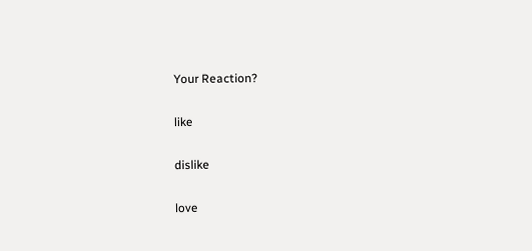Your Reaction?

like

dislike

love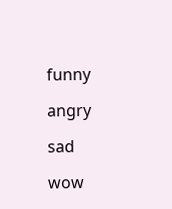funny

angry

sad

wow